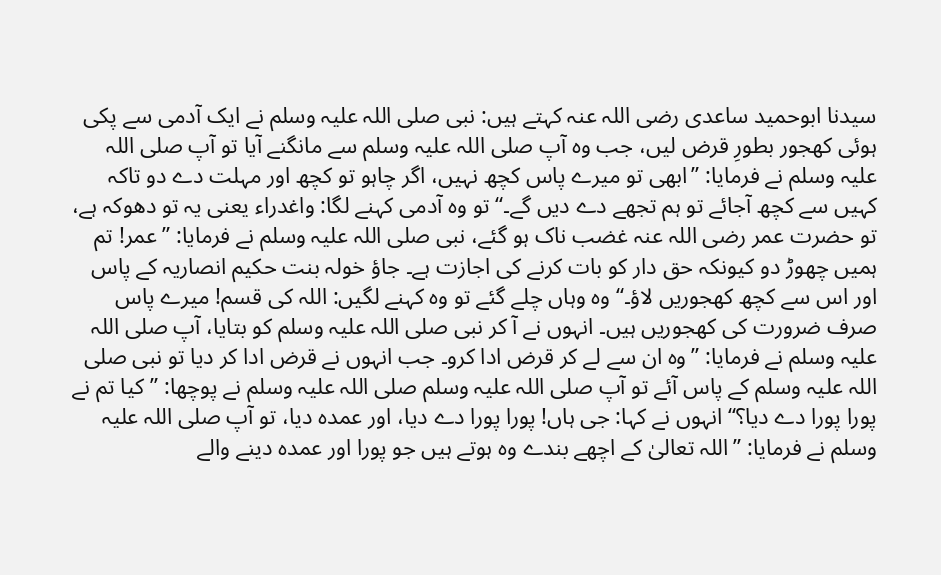سیدنا ابوحمید ساعدی رضی اللہ عنہ کہتے ہیں: نبی صلی اللہ علیہ وسلم نے ایک آدمی سے پکی ہوئی کھجور بطورِ قرض لیں، جب وہ آپ صلی اللہ علیہ وسلم سے مانگنے آیا تو آپ صلی اللہ علیہ وسلم نے فرمایا: ”ابھی تو میرے پاس کچھ نہیں، اگر چاہو تو کچھ اور مہلت دے دو تاکہ کہیں سے کچھ آجائے تو ہم تجھے دے دیں گے۔“ تو وہ آدمی کہنے لگا: واغدراء یعنی یہ تو دھوکہ ہے، تو حضرت عمر رضی اللہ عنہ غضب ناک ہو گئے، نبی صلی اللہ علیہ وسلم نے فرمایا: ”عمر! تم ہمیں چھوڑ دو کیونکہ حق دار کو بات کرنے کی اجازت ہے۔ جاؤ خولہ بنت حکیم انصاریہ کے پاس اور اس سے کچھ کھجوریں لاؤ۔“ وہ وہاں چلے گئے تو وہ کہنے لگیں: اللہ کی قسم! میرے پاس صرف ضرورت کی کھجوریں ہیں۔ انہوں نے آ کر نبی صلی اللہ علیہ وسلم کو بتایا، آپ صلی اللہ علیہ وسلم نے فرمایا: ”وہ ان سے لے کر قرض ادا کرو۔ جب انہوں نے قرض ادا کر دیا تو نبی صلی اللہ علیہ وسلم کے پاس آئے تو آپ صلی اللہ علیہ وسلم صلی اللہ علیہ وسلم نے پوچھا: ”کیا تم نے پورا پورا دے دیا؟“ انہوں نے کہا: جی ہاں! پورا پورا دے دیا، اور عمدہ دیا، تو آپ صلی اللہ علیہ وسلم نے فرمایا: ”اللہ تعالیٰ کے اچھے بندے وہ ہوتے ہیں جو پورا اور عمدہ دینے والے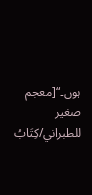ہوں۔“[معجم صغير للطبراني/كِتَابُ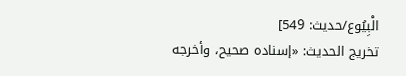الْبِيُوع/حدیث: 549]
تخریج الحدیث: «إسناده صحيح، وأخرجه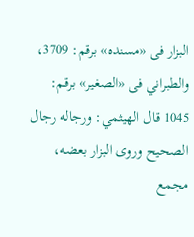البزار فى «مسنده» برقم: 3709، والطبراني فى «الصغير» برقم: 1045 قال الهيثمي: ورجاله رجال الصحيح وروى البزار بعضه، مجمع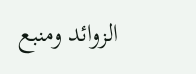الزوائد ومنبع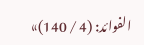الفوائد: (4 / 140)»